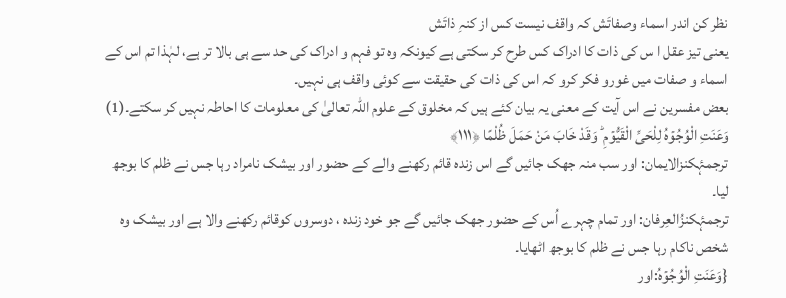نظر کن اندر اسماء وصفاتَش کہ واقف نیست کس از کنہِ ذاتَش
یعنی تیز عقل ا س کی ذات کا ادراک کس طرح کر سکتی ہے کیونکہ وہ تو فہم و ادراک کی حد سے ہی بالا تر ہے، لہٰذا تم اس کے اسماء و صفات میں غورو فکر کرو کہ اس کی ذات کی حقیقت سے کوئی واقف ہی نہیں۔
بعض مفسرین نے اس آیت کے معنی یہ بیان کئے ہیں کہ مخلوق کے علوم اللّٰہ تعالیٰ کی معلومات کا احاطہ نہیں کر سکتے۔(1)
وَعَنَتِ الْوُجُوۡہُ لِلْحَیِّ الْقَیُّوۡمِ ؕ وَقَدْ خَابَ مَنْ حَمَلَ ظُلْمًا ﴿۱۱۱﴾
ترجمۂکنزالایمان: اور سب منہ جھک جائیں گے اس زندہ قائم رکھنے والے کے حضور اور بیشک نامراد رہا جس نے ظلم کا بوجھ لیا۔
ترجمۂکنزُالعِرفان: اور تمام چہرے اُس کے حضور جھک جائیں گے جو خود زندہ ، دوسروں کوقائم رکھنے والا ہے اور بیشک وہ شخص ناکام رہا جس نے ظلم کا بوجھ اٹھایا۔
{وَعَنَتِ الْوُجُوۡہُ:اور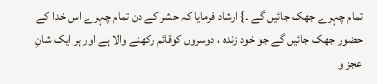تمام چہرے جھک جائیں گے ۔} ارشاد فرمایا کہ حشر کے دن تمام چہرے اس خدا کے حضور جھک جائیں گے جو خود زندہ ، دوسروں کوقائم رکھنے والا ہے اور ہر ایک شانِ عجز و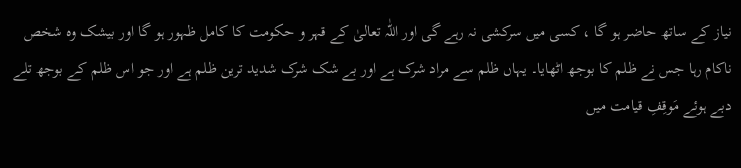نیاز کے ساتھ حاضر ہو گا ، کسی میں سرکشی نہ رہے گی اور اللّٰہ تعالیٰ کے قہر و حکومت کا کامل ظہور ہو گا اور بیشک وہ شخص ناکام رہا جس نے ظلم کا بوجھ اٹھایا۔ یہاں ظلم سے مراد شرک ہے اور بے شک شرک شدید ترین ظلم ہے اور جو اس ظلم کے بوجھ تلے دبے ہوئے مَوقِفِ قیامت میں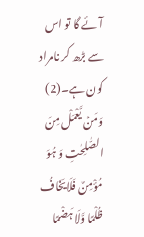آئے گا تو اس سے بڑھ کر نامراد کون ہے۔(2)
وَمَنۡ یَّعْمَلْ مِنَ الصّٰلِحٰتِ وَ ہُوَ مُؤْمِنٌ فَلَایَخَافُ ظُلْمًا وَّلَا ہَضْمًا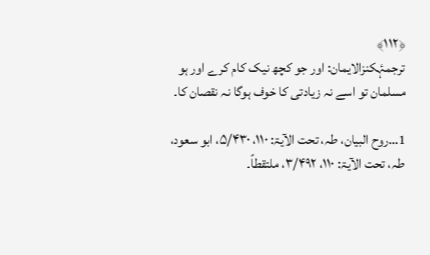﴿۱۱۲﴾
ترجمۂکنزالایمان: اور جو کچھ نیک کام کرے اور ہو مسلمان تو اسے نہ زیادتی کا خوف ہوگا نہ نقصان کا۔

1…روح البیان، طہ، تحت الآیۃ: ۱۱۰، ۵/۴۳۰، ابو سعود، طہ، تحت الآیۃ: ۱۱۰، ۳/۴۹۲، ملتقطاً۔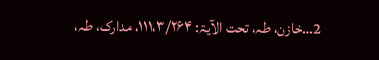2…خازن، طہ، تحت الآیۃ: ۱۱۱،۳/۲۶۴، مدارک، طہ،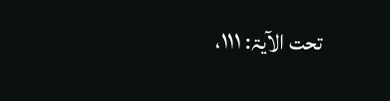تحت الآیۃ: ۱۱۱،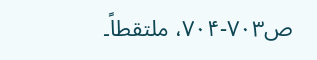ص۷۰۳-۷۰۴، ملتقطاً۔